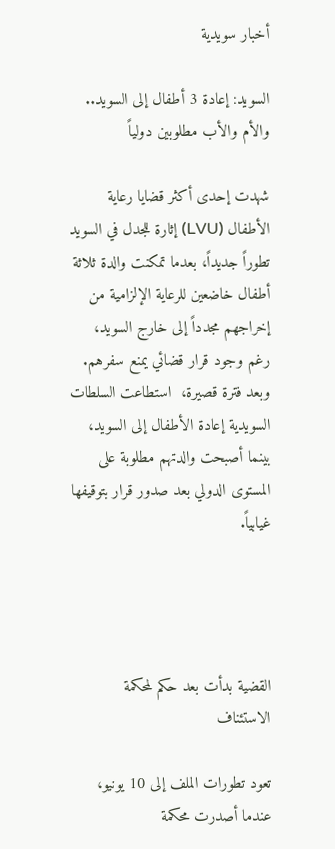أخبار سويدية

السويد: إعادة 3 أطفال إلى السويد.. والأم والأب مطلوبين دولياً

شهدت إحدى أكثر قضايا رعاية الأطفال (LVU) إثارة للجدل في السويد تطوراً جديداً، بعدما تمكنت والدة ثلاثة أطفال خاضعين للرعاية الإلزامية من إخراجهم مجدداً إلى خارج السويد، رغم وجود قرار قضائي يمنع سفرهم. وبعد فترة قصيرة،  استطاعت السلطات السويدية إعادة الأطفال إلى السويد، بينما أصبحت والدتهم مطلوبة على المستوى الدولي بعد صدور قرار بتوقيفها غيابياً.




القضية بدأت بعد حكم لمحكمة الاستئناف

تعود تطورات الملف إلى 10 يونيو، عندما أصدرت محكمة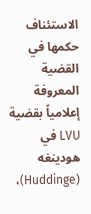الاستئناف حكمها في القضية المعروفة إعلامياً بقضية LVU في هودينغه (Huddinge)،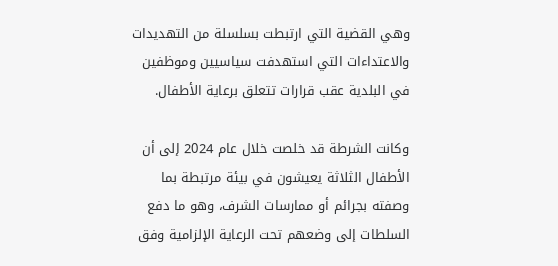وهي القضية التي ارتبطت بسلسلة من التهديدات والاعتداءات التي استهدفت سياسيين وموظفين في البلدية عقب قرارات تتعلق برعاية الأطفال.

وكانت الشرطة قد خلصت خلال عام 2024 إلى أن الأطفال الثلاثة يعيشون في بيئة مرتبطة بما وصفته بجرائم أو ممارسات الشرف، وهو ما دفع السلطات إلى وضعهم تحت الرعاية الإلزامية وفق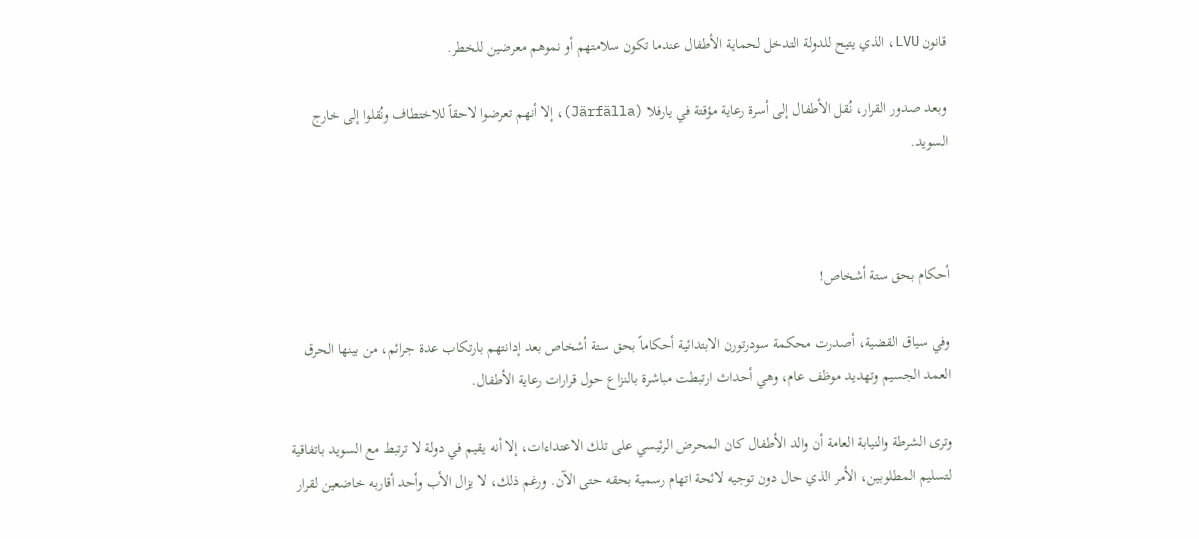قانون LVU، الذي يتيح للدولة التدخل لحماية الأطفال عندما تكون سلامتهم أو نموهم معرضين للخطر.

وبعد صدور القرار، نُقل الأطفال إلى أسرة رعاية مؤقتة في يارفلا (Järfälla)، إلا أنهم تعرضوا لاحقاً للاختطاف ونُقلوا إلى خارج السويد.



أحكام بحق ستة أشخاص!

وفي سياق القضية، أصدرت محكمة سودرتورن الابتدائية أحكاماً بحق ستة أشخاص بعد إدانتهم بارتكاب عدة جرائم، من بينها الحرق العمد الجسيم وتهديد موظف عام، وهي أحداث ارتبطت مباشرة بالنزاع حول قرارات رعاية الأطفال.

وترى الشرطة والنيابة العامة أن والد الأطفال كان المحرض الرئيسي على تلك الاعتداءات، إلا أنه يقيم في دولة لا ترتبط مع السويد باتفاقية لتسليم المطلوبين، الأمر الذي حال دون توجيه لائحة اتهام رسمية بحقه حتى الآن. ورغم ذلك، لا يزال الأب وأحد أقاربه خاضعين لقرار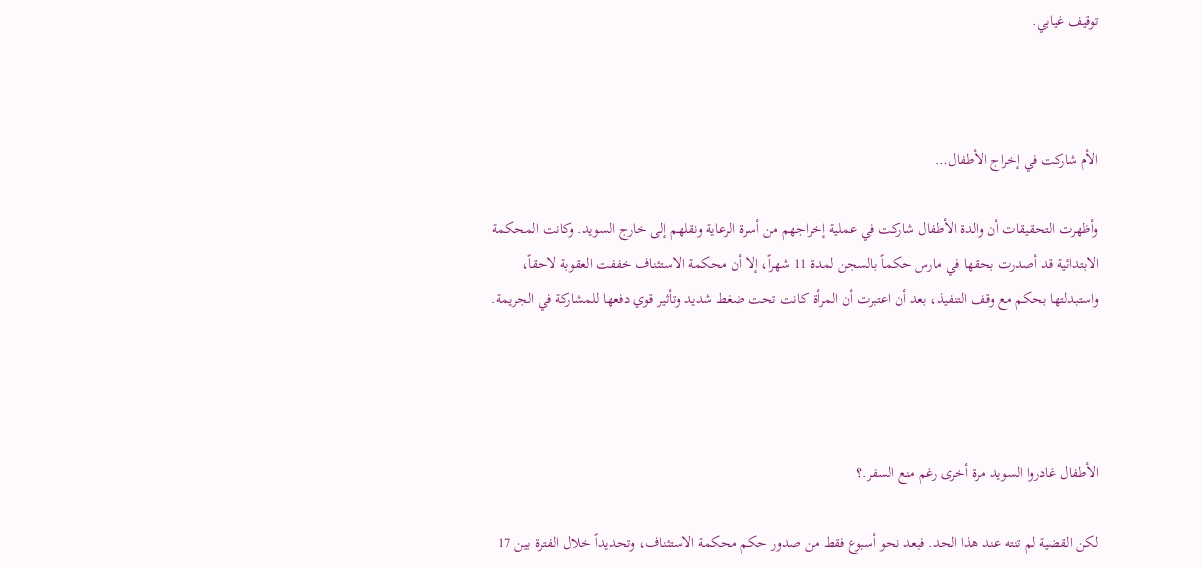توقيف غيابي.



الأم شاركت في إخراج الأطفال…

وأظهرت التحقيقات أن والدة الأطفال شاركت في عملية إخراجهم من أسرة الرعاية ونقلهم إلى خارج السويد. وكانت المحكمة الابتدائية قد أصدرت بحقها في مارس حكماً بالسجن لمدة 11 شهراً، إلا أن محكمة الاستئناف خففت العقوبة لاحقاً، واستبدلتها بحكم مع وقف التنفيذ، بعد أن اعتبرت أن المرأة كانت تحت ضغط شديد وتأثير قوي دفعها للمشاركة في الجريمة.




الأطفال غادروا السويد مرة أخرى رغم منع السفر.؟

لكن القضية لم تنته عند هذا الحد. فبعد نحو أسبوع فقط من صدور حكم محكمة الاستئناف، وتحديداً خلال الفترة بين 17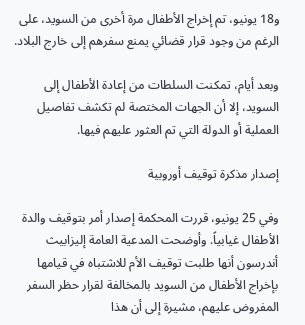و18 يونيو، تم إخراج الأطفال مرة أخرى من السويد، على الرغم من وجود قرار قضائي يمنع سفرهم إلى خارج البلاد.

وبعد أيام، تمكنت السلطات من إعادة الأطفال إلى السويد، إلا أن الجهات المختصة لم تكشف تفاصيل العملية أو الدولة التي تم العثور عليهم فيها.

إصدار مذكرة توقيف أوروبية

وفي 25 يونيو، قررت المحكمة إصدار أمر بتوقيف والدة الأطفال غيابياً. وأوضحت المدعية العامة إليزابيث أندرسون أنها طلبت توقيف الأم للاشتباه في قيامها بإخراج الأطفال من السويد بالمخالفة لقرار حظر السفر المفروض عليهم، مشيرة إلى أن هذا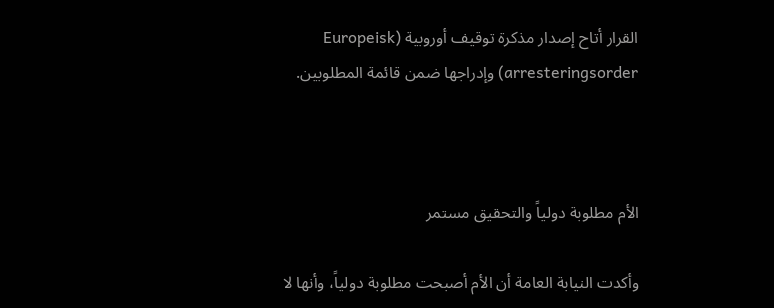القرار أتاح إصدار مذكرة توقيف أوروبية (Europeisk arresteringsorder) وإدراجها ضمن قائمة المطلوبين.



الأم مطلوبة دولياً والتحقيق مستمر

وأكدت النيابة العامة أن الأم أصبحت مطلوبة دولياً، وأنها لا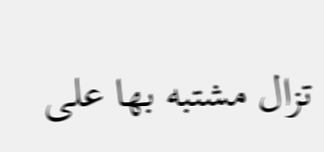تزال مشتبه بها على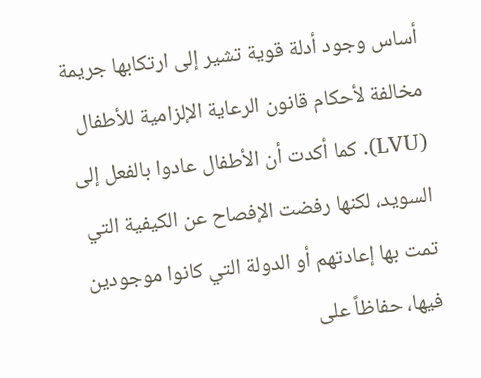أساس وجود أدلة قوية تشير إلى ارتكابها جريمة مخالفة لأحكام قانون الرعاية الإلزامية للأطفال (LVU). كما أكدت أن الأطفال عادوا بالفعل إلى السويد، لكنها رفضت الإفصاح عن الكيفية التي تمت بها إعادتهم أو الدولة التي كانوا موجودين فيها، حفاظاً على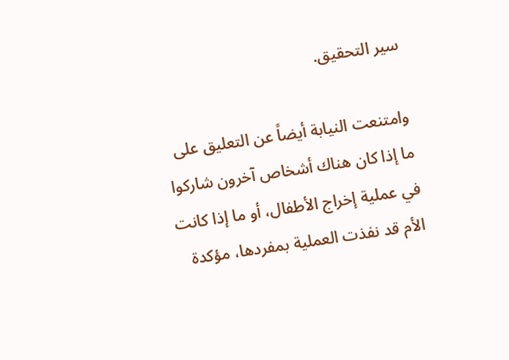سير التحقيق.

وامتنعت النيابة أيضاً عن التعليق على ما إذا كان هناك أشخاص آخرون شاركوا في عملية إخراج الأطفال، أو ما إذا كانت الأم قد نفذت العملية بمفردها، مؤكدة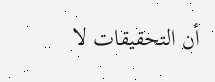أن التحقيقات لا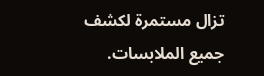تزال مستمرة لكشف جميع الملابسات.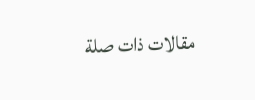مقالات ذات صلة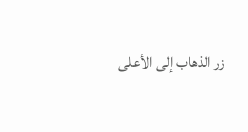زر الذهاب إلى الأعلى